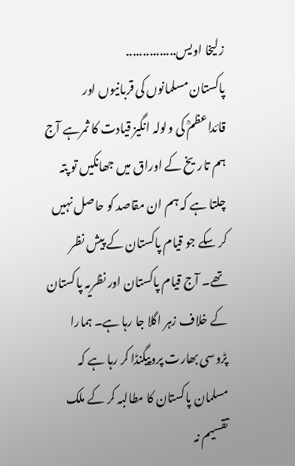زلیخا اویس...............
پاکستان مسلمانوں کی قربانیوں اور قائداعظمؒ کی ولولہ انگیز قیادت کا ثمرہے آج ہم تاریخ کے اوراق میں جھانکیں تو پتہ چلتا ہے کہ ہم ان مقاصد کو حاصل نہیں کر سکے جو قیام پاکستان کے پیش نظر تھے۔ آج قیام پاکستان اور نظریہ پاکستان کے خلاف زہر اگلا جا رہا ہے۔ ہمارا پڑوسی بھارت پروپیگنڈا کر رہا ہے کہ مسلمان پاکستان کا مطالبہ کر کے ملک تقسیم نہ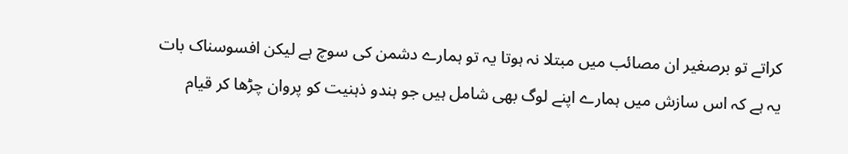کراتے تو برصغیر ان مصائب میں مبتلا نہ ہوتا یہ تو ہمارے دشمن کی سوچ ہے لیکن افسوسناک بات یہ ہے کہ اس سازش میں ہمارے اپنے لوگ بھی شامل ہیں جو ہندو ذہنیت کو پروان چڑھا کر قیام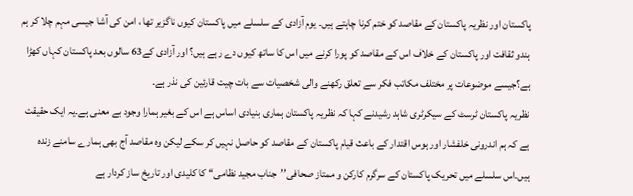پاکستان اور نظریہ پاکستان کے مقاصد کو ختم کرنا چاہتے ہیں۔ یوم آزادی کے سلسلے میں پاکستان کیوں ناگزیر تھا ، امن کی آشا جیسی مہم چلا کر ہم ہندو ثقافت اور پاکستان کے خلاف اس کے مقاصد کو پورا کرنے میں اس کا ساتھ کیوں دے رہے ہیں؟ اور آزادی کے63 سالوں بعد پاکستان کہاں کھڑا ہے؟جیسے موضوعات پر مختلف مکاتب فکر سے تعلق رکھنے والی شخصیات سے بات چیت قارئین کی نذر ہے۔
نظریہ پاکستان ٹرسٹ کے سیکرٹری شاہد رشیدنے کہا کہ نظریہ پاکستان ہماری بنیادی اساس ہے اس کے بغیر ہمارا وجود بے معنی ہے۔یہ ایک حقیقت ہے کہ ہم اندرونی خلفشار اور ہوس اقتدار کے باعث قیام پاکستان کے مقاصد کو حاصل نہیں کر سکے لیکن وہ مقاصد آج بھی ہمارے سامنے زندہ ہیں۔اس سلسلے میں تحریک پاکستان کے سرگرم کارکن و ممتاز صحافی’’جناب مجید نظامی‘‘ کا کلیدی اور تاریخ ساز کردار ہے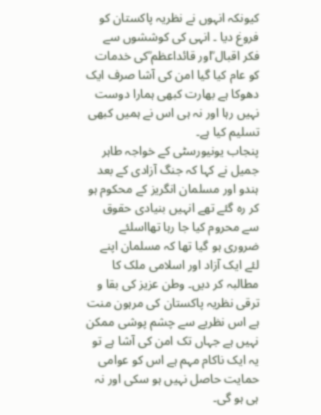کیونکہ انہوں نے نظریہ پاکستان کو فروغ دیا ۔ انہی کی کوششوں سے فکر اقبال ؒاور قائداعظم ؒکی خدمات کو عام کیا گیا امن کی آشا صرف ایک دھوکا ہے بھارت کبھی ہمارا دوست نہیں رہا اور نہ ہی اس نے ہمیں کبھی تسلیم کیا ہے۔
پنجاب یونیورسٹی کے خواجہ طاہر جمیل نے کہا کہ جنگ آزادی کے بعد ہندو اور مسلمان انگریز کے محکوم ہو کر رہ گئے تھے انہیں بنیادی حقوق سے محروم کیا جا رہا تھااسلئے ضروری ہو گیا تھا کہ مسلمان اپنے لئے ایک آزاد اور اسلامی ملک کا مطالبہ کر دیں۔ وطن عزیز کی بقا و ترقی نظریہ پاکستان کی مرہون منت ہے اس نظریے سے چشم پوشی ممکن نہیں ہے جہاں تک امن کی آشا ہے تو یہ ایک ناکام مہم ہے اس کو عوامی حمایت حاصل نہیں ہو سکی اور نہ ہی ہو گی۔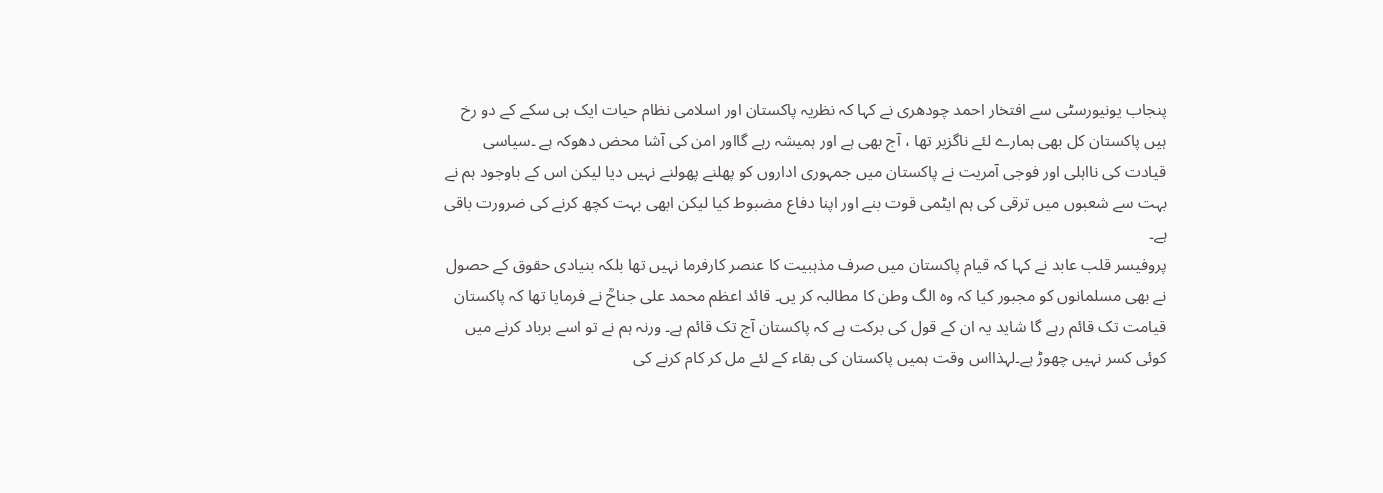پنجاب یونیورسٹی سے افتخار احمد چودھری نے کہا کہ نظریہ پاکستان اور اسلامی نظام حیات ایک ہی سکے کے دو رخ ہیں پاکستان کل بھی ہمارے لئے ناگزیر تھا ، آج بھی ہے اور ہمیشہ رہے گااور امن کی آشا محض دھوکہ ہے ۔سیاسی قیادت کی نااہلی اور فوجی آمریت نے پاکستان میں جمہوری اداروں کو پھلنے پھولنے نہیں دیا لیکن اس کے باوجود ہم نے بہت سے شعبوں میں ترقی کی ہم ایٹمی قوت بنے اور اپنا دفاع مضبوط کیا لیکن ابھی بہت کچھ کرنے کی ضرورت باقی ہے۔
پروفیسر قلب عابد نے کہا کہ قیام پاکستان میں صرف مذہبیت کا عنصر کارفرما نہیں تھا بلکہ بنیادی حقوق کے حصول نے بھی مسلمانوں کو مجبور کیا کہ وہ الگ وطن کا مطالبہ کر یں۔ قائد اعظم محمد علی جناحؒ نے فرمایا تھا کہ پاکستان قیامت تک قائم رہے گا شاید یہ ان کے قول کی برکت ہے کہ پاکستان آج تک قائم ہے۔ ورنہ ہم نے تو اسے برباد کرنے میں کوئی کسر نہیں چھوڑ ہے۔لہذااس وقت ہمیں پاکستان کی بقاء کے لئے مل کر کام کرنے کی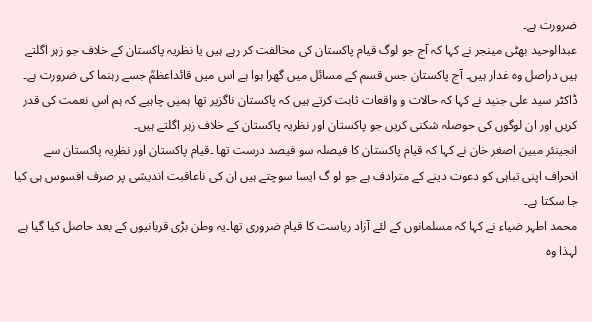ضرورت ہے۔
عبدالوحید بھٹی مینجر نے کہا کہ آج جو لوگ قیام پاکستان کی مخالفت کر رہے ہیں یا نظریہ پاکستان کے خلاف جو زہر اگلتے ہیں دراصل وہ غدار ہیں۔ آج پاکستان جس قسم کے مسائل میں گھرا ہوا ہے اس میں قائداعظمؒ جسے رہنما کی ضرورت ہے۔
ڈاکٹر سید علی جنید نے کہا کہ حالات و واقعات ثابت کرتے ہیں کہ پاکستان ناگزیر تھا ہمیں چاہیے کہ ہم اس نعمت کی قدر کریں اور ان لوگوں کی حوصلہ شکنی کریں جو پاکستان اور نظریہ پاکستان کے خلاف زہر اگلتے ہیں۔
انجینئر مبین اصغر خان نے کہا کہ قیام پاکستان کا فیصلہ سو فیصد درست تھا ۔قیام پاکستان اور نظریہ پاکستان سے انحراف اپنی تباہی کو دعوت دینے کے مترادف ہے جو لو گ ایسا سوچتے ہیں ان کی ناعاقبت اندیشی پر صرف افسوس ہی کیا جا سکتا ہے۔
محمد اطہر ضیاء نے کہا کہ مسلمانوں کے لئے آزاد ریاست کا قیام ضروری تھا۔یہ وطن بڑی قربانیوں کے بعد حاصل کیا گیا ہے لہذا وہ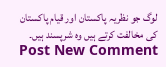لوگ جو نظریہ پاکستان اور قیام پاکستان کی مخالفت کرتے ہیں وہ شرپسند ہیں۔
Post New Comment